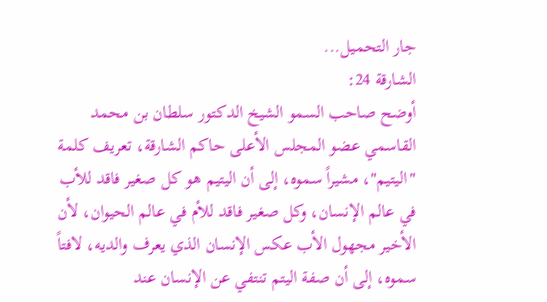جار التحميل...
الشارقة 24:
أوضح صاحب السمو الشيخ الدكتور سلطان بن محمد القاسمي عضو المجلس الأعلى حاكم الشارقة، تعريف كلمة "اليتيم"، مشيراً سموه، إلى أن اليتيم هو كل صغير فاقد للأب في عالم الإنسان، وكل صغير فاقد للأم في عالم الحيوان، لأن الأخير مجهول الأب عكس الإنسان الذي يعرف والديه، لافتاً سموه، إلى أن صفة اليتم تنتفي عن الإنسان عند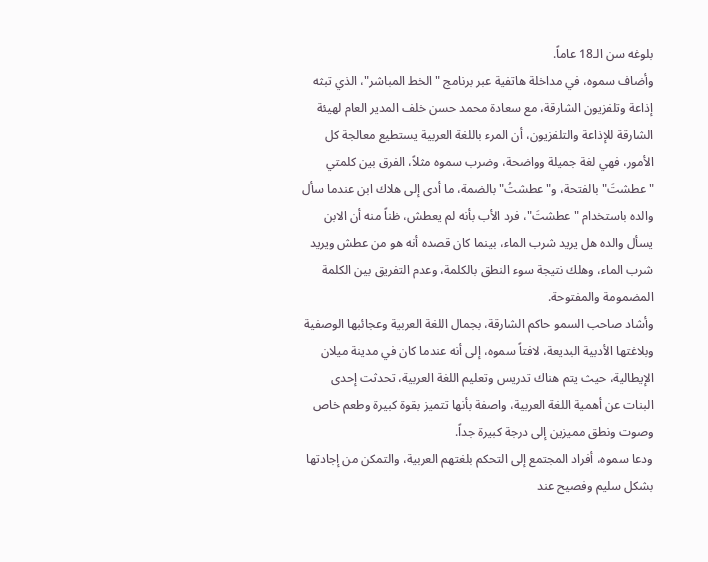بلوغه سن الـ18 عاماً.
وأضاف سموه، في مداخلة هاتفية عبر برنامج "الخط المباشر"، الذي تبثه إذاعة وتلفزيون الشارقة، مع سعادة محمد حسن خلف المدير العام لهيئة الشارقة للإذاعة والتلفزيون، أن المرء باللغة العربية يستطيع معالجة كل الأمور، فهي لغة جميلة وواضحة، وضرب سموه مثلاً، الفرق بين كلمتي "عطشتَ" بالفتحة، و"عطشتُ" بالضمة، ما أدى إلى هلاك ابن عندما سأل والده باستخدام "عطشتَ"، فرد الأب بأنه لم يعطش، ظناً منه أن الابن يسأل والده هل يريد شرب الماء، بينما كان قصده أنه هو من عطش ويريد شرب الماء، وهلك نتيجة سوء النطق بالكلمة، وعدم التفريق بين الكلمة المضمومة والمفتوحة.
وأشاد صاحب السمو حاكم الشارقة، بجمال اللغة العربية وعجائبها الوصفية وبلاغتها الأدبية البديعة، لافتاً سموه، إلى أنه عندما كان في مدينة ميلان الإيطالية، حيث يتم هناك تدريس وتعليم اللغة العربية، تحدثت إحدى البنات عن أهمية اللغة العربية، واصفة بأنها تتميز بقوة كبيرة وطعم خاص وصوت ونطق مميزين إلى درجة كبيرة جداً.
ودعا سموه، أفراد المجتمع إلى التحكم بلغتهم العربية، والتمكن من إجادتها بشكل سليم وفصيح عند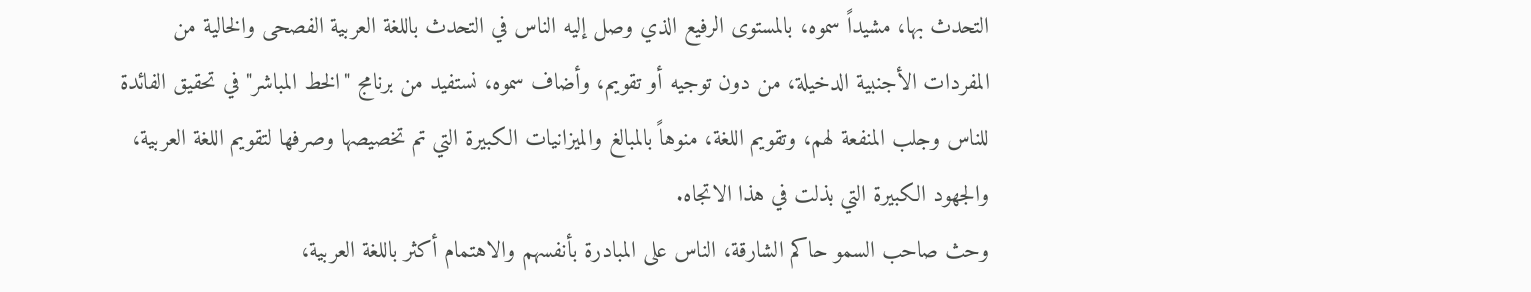التحدث بها، مشيداً سموه، بالمستوى الرفيع الذي وصل إليه الناس في التحدث باللغة العربية الفصحى والخالية من المفردات الأجنبية الدخيلة، من دون توجيه أو تقويم، وأضاف سموه، نستفيد من برنامج "الخط المباشر" في تحقيق الفائدة للناس وجلب المنفعة لهم، وتقويم اللغة، منوهاً بالمبالغ والميزانيات الكبيرة التي تم تخصيصها وصرفها لتقويم اللغة العربية، والجهود الكبيرة التي بذلت في هذا الاتجاه.
وحث صاحب السمو حاكم الشارقة، الناس على المبادرة بأنفسهم والاهتمام أكثر باللغة العربية،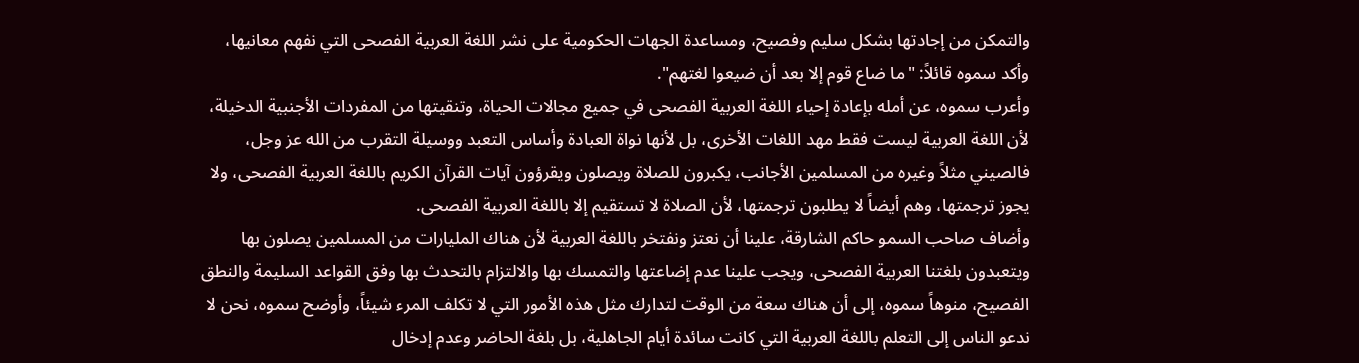والتمكن من إجادتها بشكل سليم وفصيح، ومساعدة الجهات الحكومية على نشر اللغة العربية الفصحى التي نفهم معانيها، وأكد سموه قائلاً: "ما ضاع قوم إلا بعد أن ضيعوا لغتهم".
وأعرب سموه، عن أمله بإعادة إحياء اللغة العربية الفصحى في جميع مجالات الحياة، وتنقيتها من المفردات الأجنبية الدخيلة، لأن اللغة العربية ليست فقط مهد اللغات الأخرى، بل لأنها نواة العبادة وأساس التعبد ووسيلة التقرب من الله عز وجل، فالصيني مثلاً وغيره من المسلمين الأجانب، يكبرون للصلاة ويصلون ويقرؤون آيات القرآن الكريم باللغة العربية الفصحى، ولا يجوز ترجمتها، وهم أيضاً لا يطلبون ترجمتها، لأن الصلاة لا تستقيم إلا باللغة العربية الفصحى.
وأضاف صاحب السمو حاكم الشارقة، علينا أن نعتز ونفتخر باللغة العربية لأن هناك المليارات من المسلمين يصلون بها ويتعبدون بلغتنا العربية الفصحى، ويجب علينا عدم إضاعتها والتمسك بها والالتزام بالتحدث بها وفق القواعد السليمة والنطق الفصيح، منوهاً سموه، إلى أن هناك سعة من الوقت لتدارك مثل هذه الأمور التي لا تكلف المرء شيئاً، وأوضح سموه، نحن لا ندعو الناس إلى التعلم باللغة العربية التي كانت سائدة أيام الجاهلية، بل بلغة الحاضر وعدم إدخال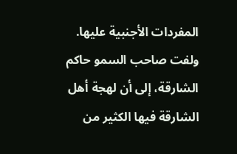المفردات الأجنبية عليها.
ولفت صاحب السمو حاكم الشارقة، إلى أن لهجة أهل الشارقة فيها الكثير من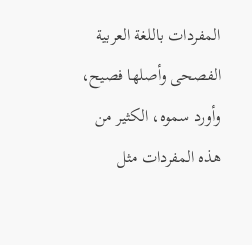المفردات باللغة العربية الفصحى وأصلها فصيح، وأورد سموه، الكثير من هذه المفردات مثل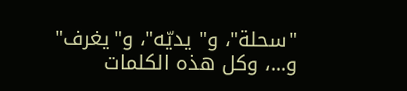"سحلة"، و" يديّه"، و"يغرف" و...، وكل هذه الكلمات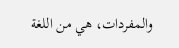والمفردات، هي من اللغة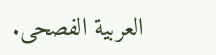العربية الفصحى.